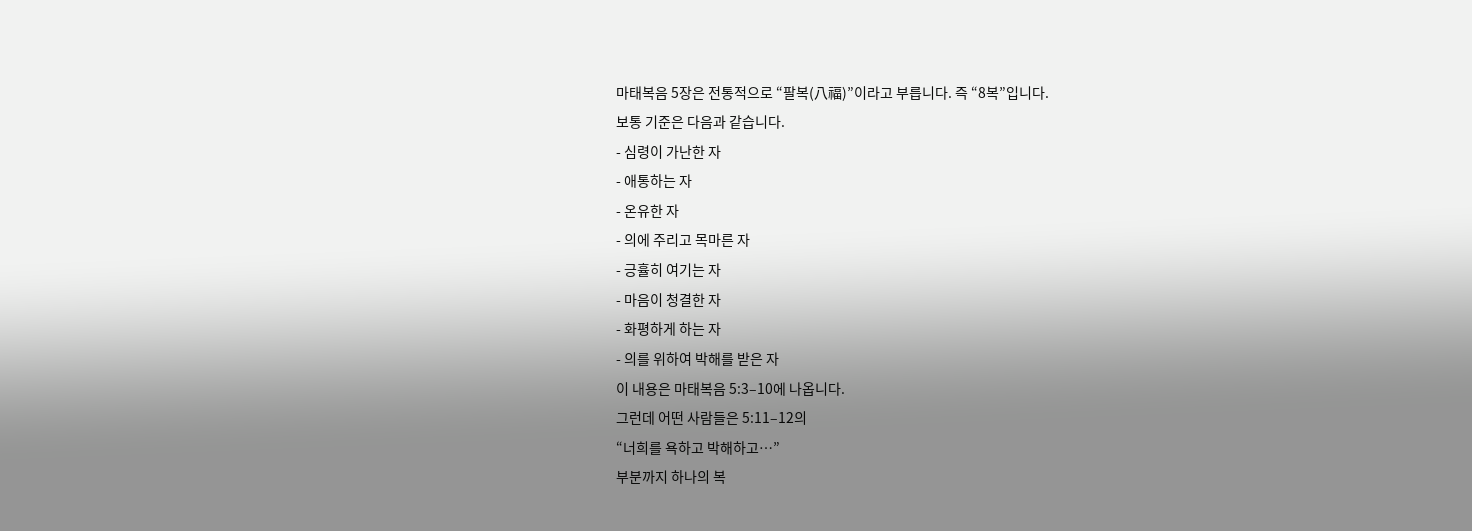마태복음 5장은 전통적으로 “팔복(八福)”이라고 부릅니다. 즉 “8복”입니다.
보통 기준은 다음과 같습니다.
- 심령이 가난한 자
- 애통하는 자
- 온유한 자
- 의에 주리고 목마른 자
- 긍휼히 여기는 자
- 마음이 청결한 자
- 화평하게 하는 자
- 의를 위하여 박해를 받은 자
이 내용은 마태복음 5:3–10에 나옵니다.
그런데 어떤 사람들은 5:11–12의
“너희를 욕하고 박해하고…”
부분까지 하나의 복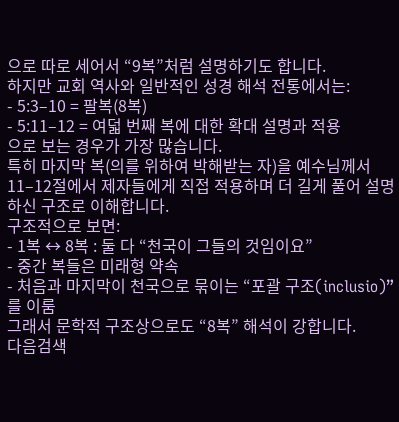으로 따로 세어서 “9복”처럼 설명하기도 합니다.
하지만 교회 역사와 일반적인 성경 해석 전통에서는:
- 5:3–10 = 팔복(8복)
- 5:11–12 = 여덟 번째 복에 대한 확대 설명과 적용
으로 보는 경우가 가장 많습니다.
특히 마지막 복(의를 위하여 박해받는 자)을 예수님께서 11–12절에서 제자들에게 직접 적용하며 더 길게 풀어 설명하신 구조로 이해합니다.
구조적으로 보면:
- 1복 ↔ 8복 : 둘 다 “천국이 그들의 것임이요”
- 중간 복들은 미래형 약속
- 처음과 마지막이 천국으로 묶이는 “포괄 구조(inclusio)”를 이룸
그래서 문학적 구조상으로도 “8복” 해석이 강합니다.
다음검색